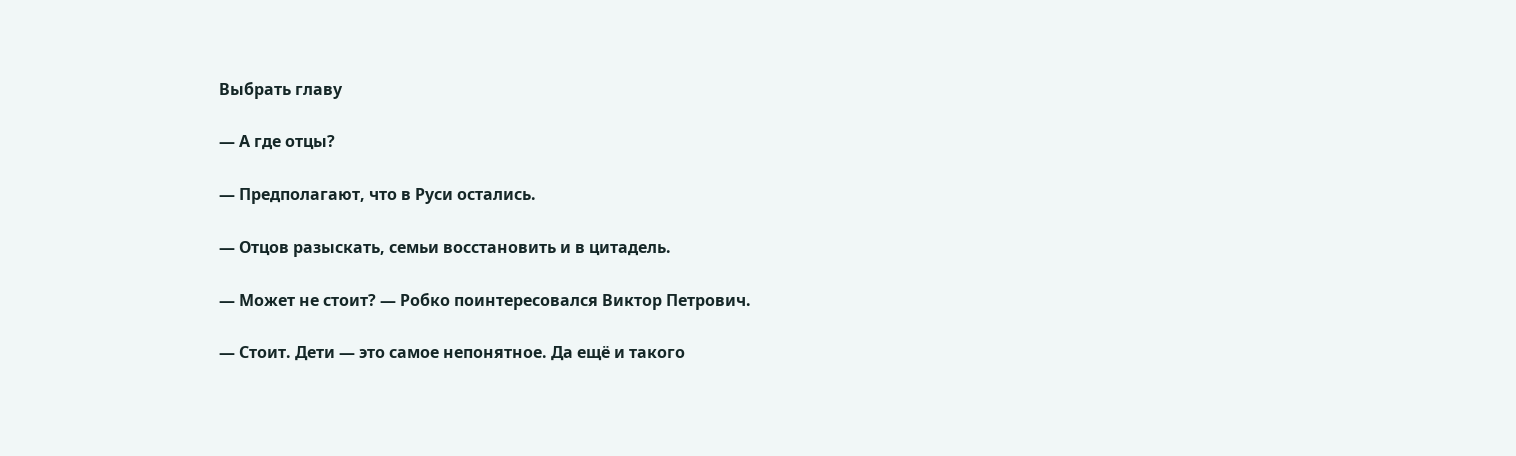Выбрать главу

— А где отцы?

— Предполагают, что в Руси остались.

— Отцов разыскать, семьи восстановить и в цитадель.

— Может не стоит? — Робко поинтересовался Виктор Петрович.

— Стоит. Дети — это самое непонятное. Да ещё и такого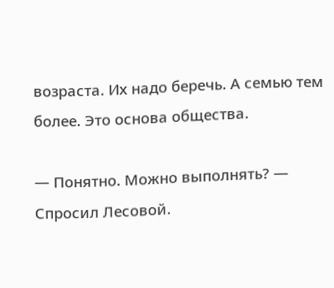возраста. Их надо беречь. А семью тем более. Это основа общества.

— Понятно. Можно выполнять? — Спросил Лесовой.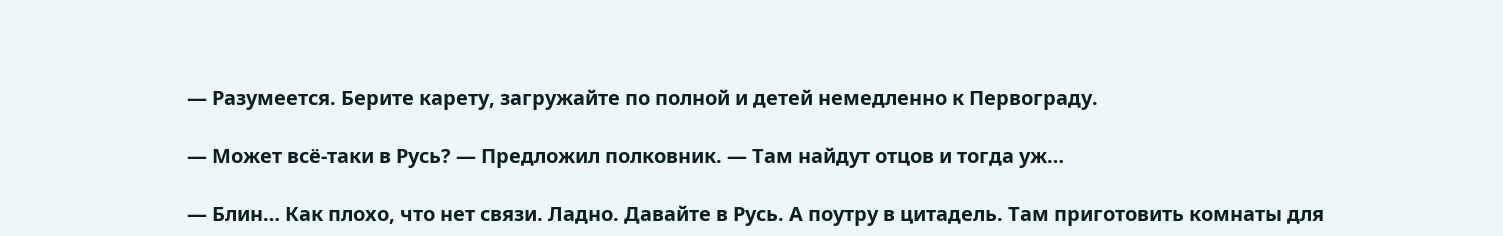— Разумеется. Берите карету, загружайте по полной и детей немедленно к Первограду.

— Может всё-таки в Русь? — Предложил полковник. — Там найдут отцов и тогда уж…

— Блин… Как плохо, что нет связи. Ладно. Давайте в Русь. А поутру в цитадель. Там приготовить комнаты для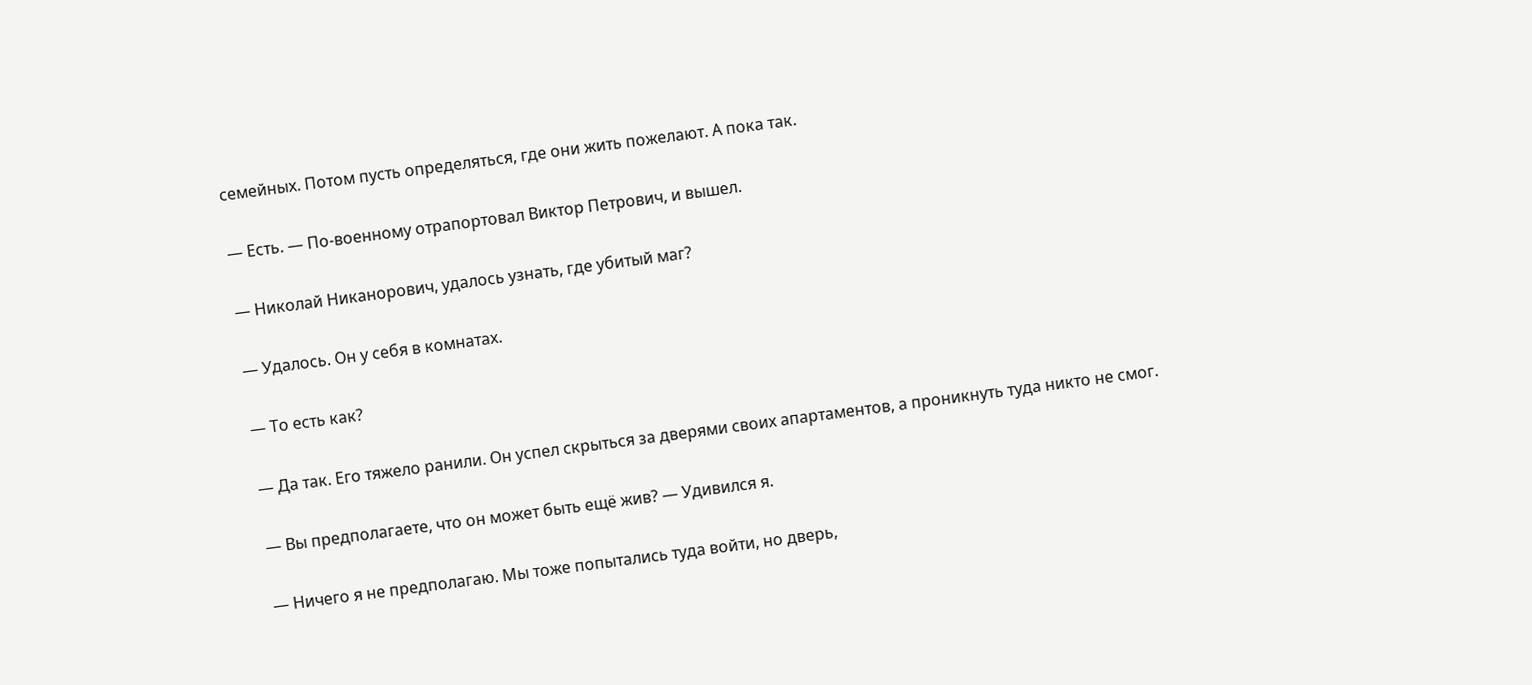семейных. Потом пусть определяться, где они жить пожелают. А пока так.

— Есть. — По-военному отрапортовал Виктор Петрович, и вышел.

— Николай Никанорович, удалось узнать, где убитый маг?

— Удалось. Он у себя в комнатах.

— То есть как?

— Да так. Его тяжело ранили. Он успел скрыться за дверями своих апартаментов, а проникнуть туда никто не смог.

— Вы предполагаете, что он может быть ещё жив? — Удивился я.

— Ничего я не предполагаю. Мы тоже попытались туда войти, но дверь,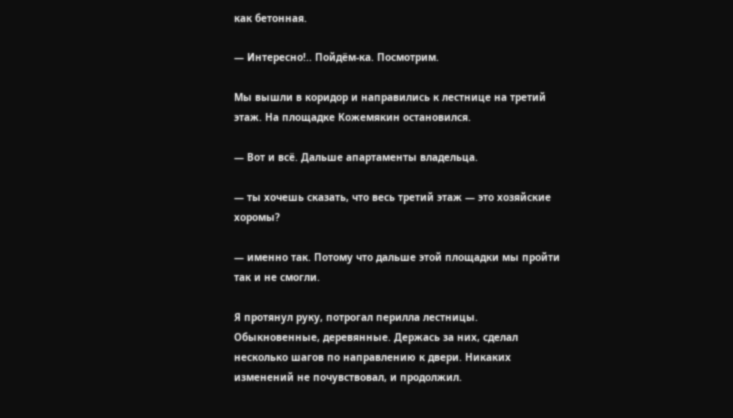как бетонная.

— Интересно!.. Пойдём-ка. Посмотрим.

Мы вышли в коридор и направились к лестнице на третий этаж. На площадке Кожемякин остановился.

— Вот и всё. Дальше апартаменты владельца.

— ты хочешь сказать, что весь третий этаж — это хозяйские хоромы?

— именно так. Потому что дальше этой площадки мы пройти так и не смогли.

Я протянул руку, потрогал перилла лестницы. Обыкновенные, деревянные. Держась за них, сделал несколько шагов по направлению к двери. Никаких изменений не почувствовал, и продолжил.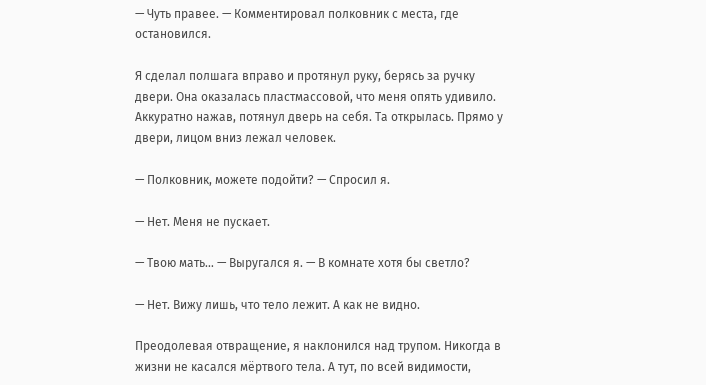— Чуть правее. — Комментировал полковник с места, где остановился.

Я сделал полшага вправо и протянул руку, берясь за ручку двери. Она оказалась пластмассовой, что меня опять удивило. Аккуратно нажав, потянул дверь на себя. Та открылась. Прямо у двери, лицом вниз лежал человек.

— Полковник, можете подойти? — Спросил я.

— Нет. Меня не пускает.

— Твою мать… — Выругался я. — В комнате хотя бы светло?

— Нет. Вижу лишь, что тело лежит. А как не видно.

Преодолевая отвращение, я наклонился над трупом. Никогда в жизни не касался мёртвого тела. А тут, по всей видимости,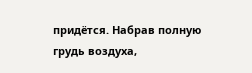придётся. Набрав полную грудь воздуха,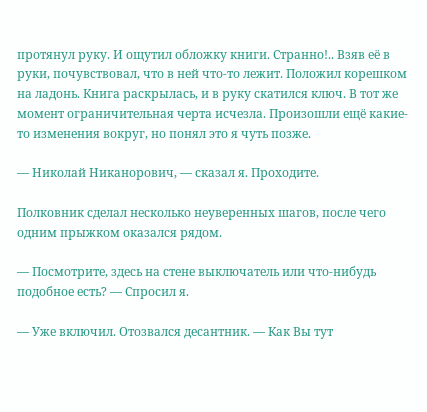протянул руку. И ощутил обложку книги. Странно!.. Взяв её в руки, почувствовал, что в ней что-то лежит. Положил корешком на ладонь. Книга раскрылась, и в руку скатился ключ. В тот же момент ограничительная черта исчезла. Произошли ещё какие-то изменения вокруг, но понял это я чуть позже.

— Николай Никанорович, — сказал я. Проходите.

Полковник сделал несколько неуверенных шагов, после чего одним прыжком оказался рядом.

— Посмотрите, здесь на стене выключатель или что-нибудь подобное есть? — Спросил я.

— Уже включил. Отозвался десантник. — Как Вы тут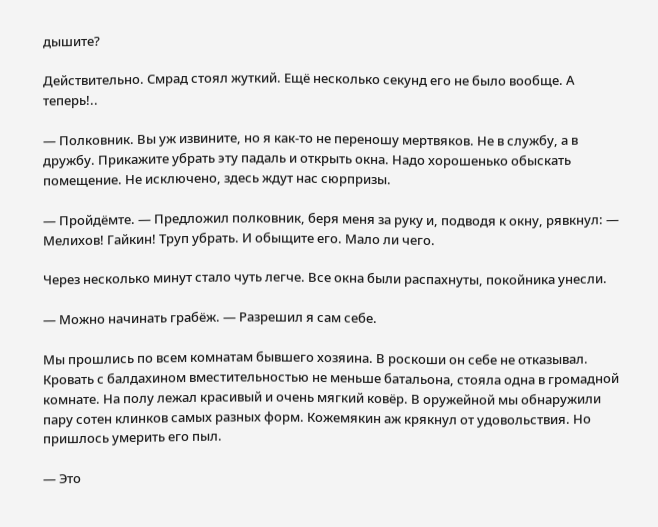дышите?

Действительно. Смрад стоял жуткий. Ещё несколько секунд его не было вообще. А теперь!..

— Полковник. Вы уж извините, но я как-то не переношу мертвяков. Не в службу, а в дружбу. Прикажите убрать эту падаль и открыть окна. Надо хорошенько обыскать помещение. Не исключено, здесь ждут нас сюрпризы.

— Пройдёмте. — Предложил полковник, беря меня за руку и, подводя к окну, рявкнул: — Мелихов! Гайкин! Труп убрать. И обыщите его. Мало ли чего.

Через несколько минут стало чуть легче. Все окна были распахнуты, покойника унесли.

— Можно начинать грабёж. — Разрешил я сам себе.

Мы прошлись по всем комнатам бывшего хозяина. В роскоши он себе не отказывал. Кровать с балдахином вместительностью не меньше батальона, стояла одна в громадной комнате. На полу лежал красивый и очень мягкий ковёр. В оружейной мы обнаружили пару сотен клинков самых разных форм. Кожемякин аж крякнул от удовольствия. Но пришлось умерить его пыл.

— Это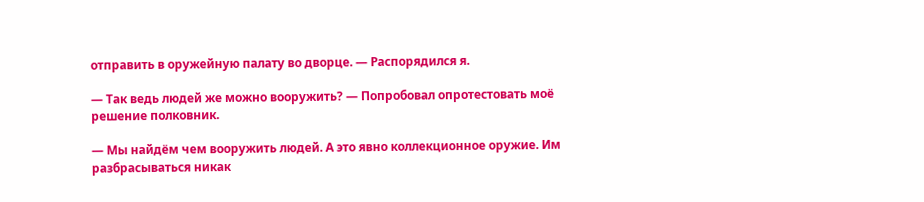отправить в оружейную палату во дворце. — Распорядился я.

— Так ведь людей же можно вооружить? — Попробовал опротестовать моё решение полковник.

— Мы найдём чем вооружить людей. А это явно коллекционное оружие. Им разбрасываться никак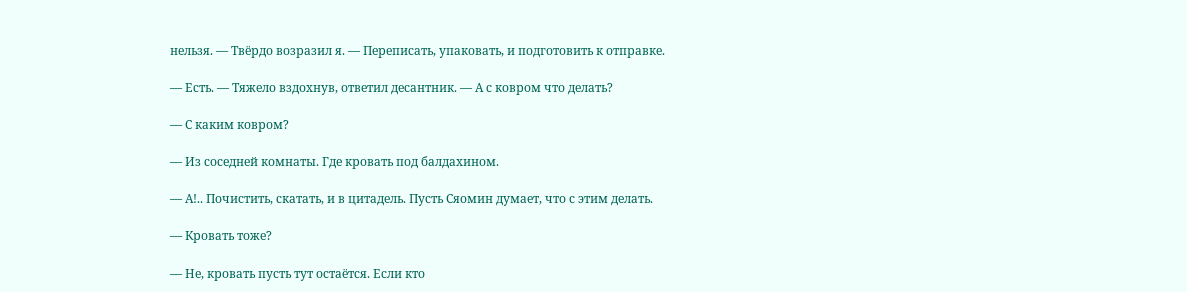нельзя. — Твёрдо возразил я. — Переписать, упаковать, и подготовить к отправке.

— Есть. — Тяжело вздохнув, ответил десантник. — А с ковром что делать?

— С каким ковром?

— Из соседней комнаты. Где кровать под балдахином.

— А!.. Почистить, скатать, и в цитадель. Пусть Сяомин думает, что с этим делать.

— Кровать тоже?

— Не, кровать пусть тут остаётся. Если кто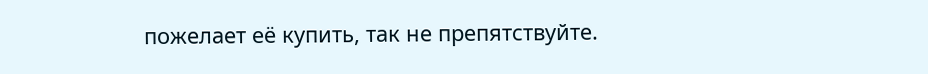пожелает её купить, так не препятствуйте.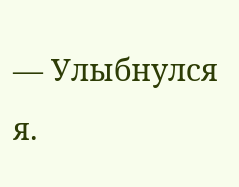— Улыбнулся я.